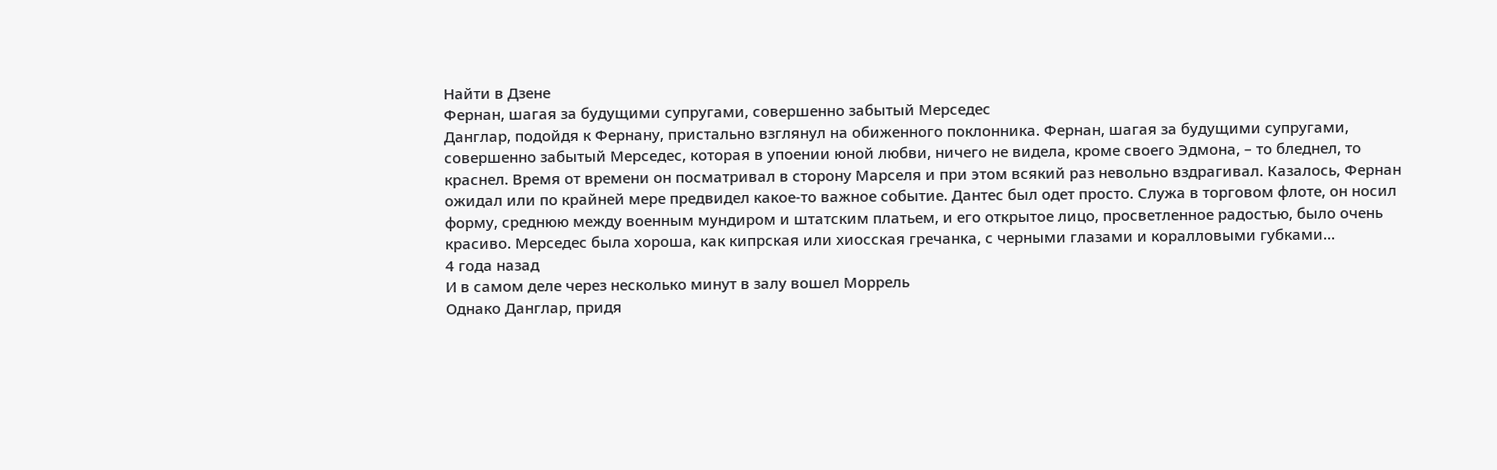Найти в Дзене
Фернан, шагая за будущими супругами, совершенно забытый Мерседес
Данглар, подойдя к Фернану, пристально взглянул на обиженного поклонника. Фернан, шагая за будущими супругами, совершенно забытый Мерседес, которая в упоении юной любви, ничего не видела, кроме своего Эдмона, – то бледнел, то краснел. Время от времени он посматривал в сторону Марселя и при этом всякий раз невольно вздрагивал. Казалось, Фернан ожидал или по крайней мере предвидел какое-то важное событие. Дантес был одет просто. Служа в торговом флоте, он носил форму, среднюю между военным мундиром и штатским платьем, и его открытое лицо, просветленное радостью, было очень красиво. Мерседес была хороша, как кипрская или хиосская гречанка, с черными глазами и коралловыми губками...
4 года назад
И в самом деле через несколько минут в залу вошел Моррель
Однако Данглар, придя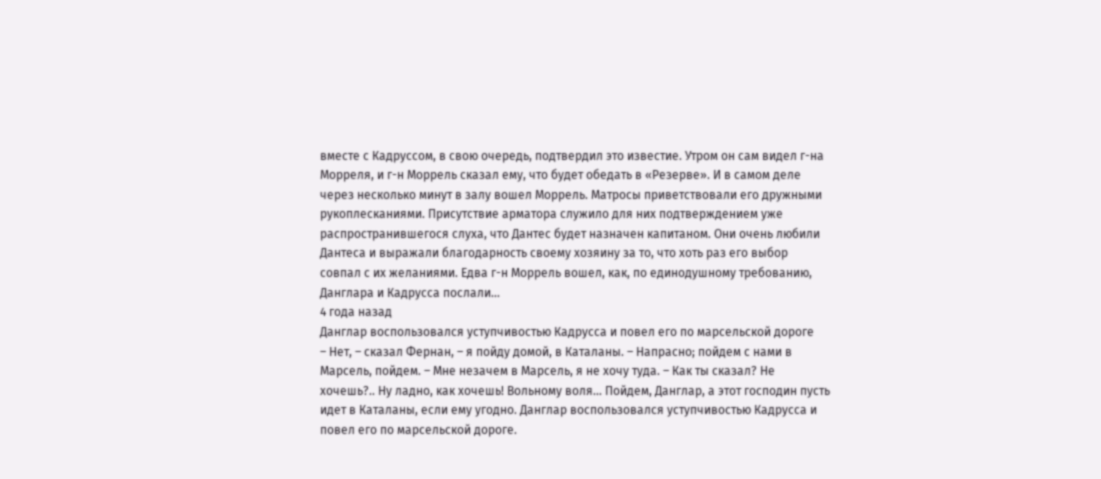вместе с Кадруссом, в свою очередь, подтвердил это известие. Утром он сам видел г-на Морреля, и г-н Моррель сказал ему, что будет обедать в «Резерве». И в самом деле через несколько минут в залу вошел Моррель. Матросы приветствовали его дружными рукоплесканиями. Присутствие арматора служило для них подтверждением уже распространившегося слуха, что Дантес будет назначен капитаном. Они очень любили Дантеса и выражали благодарность своему хозяину за то, что хоть раз его выбор совпал с их желаниями. Едва г-н Моррель вошел, как, по единодушному требованию, Данглара и Кадрусса послали...
4 года назад
Данглар воспользовался уступчивостью Кадрусса и повел его по марсельской дороге
– Нет, – сказал Фернан, – я пойду домой, в Каталаны. – Напрасно; пойдем с нами в Марсель, пойдем. – Мне незачем в Марсель, я не хочу туда. – Как ты сказал? Не хочешь?.. Ну ладно, как хочешь! Вольному воля… Пойдем, Данглар, а этот господин пусть идет в Каталаны, если ему угодно. Данглар воспользовался уступчивостью Кадрусса и повел его по марсельской дороге.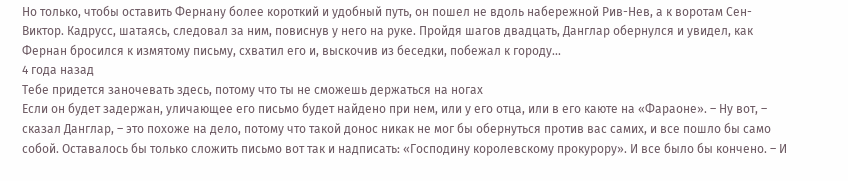Но только, чтобы оставить Фернану более короткий и удобный путь, он пошел не вдоль набережной Рив-Нев, а к воротам Сен-Виктор. Кадрусс, шатаясь, следовал за ним, повиснув у него на руке. Пройдя шагов двадцать, Данглар обернулся и увидел, как Фернан бросился к измятому письму, схватил его и, выскочив из беседки, побежал к городу...
4 года назад
Тебе придется заночевать здесь, потому что ты не сможешь держаться на ногах
Если он будет задержан, уличающее его письмо будет найдено при нем, или у его отца, или в его каюте на «Фараоне». – Ну вот, – сказал Данглар, – это похоже на дело, потому что такой донос никак не мог бы обернуться против вас самих, и все пошло бы само собой. Оставалось бы только сложить письмо вот так и надписать: «Господину королевскому прокурору». И все было бы кончено. – И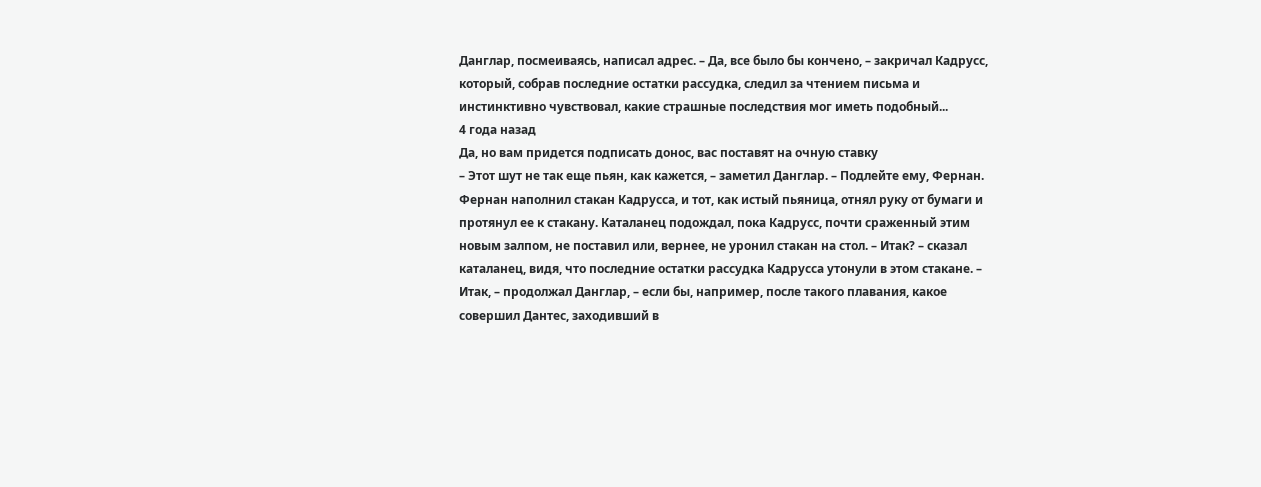Данглар, посмеиваясь, написал адрес. – Да, все было бы кончено, – закричал Кадрусс, который, собрав последние остатки рассудка, следил за чтением письма и инстинктивно чувствовал, какие страшные последствия мог иметь подобный...
4 года назад
Да, но вам придется подписать донос, вас поставят на очную ставку
– Этот шут не так еще пьян, как кажется, – заметил Данглар. – Подлейте ему, Фернан. Фернан наполнил стакан Кадрусса, и тот, как истый пьяница, отнял руку от бумаги и протянул ее к стакану. Каталанец подождал, пока Кадрусс, почти сраженный этим новым залпом, не поставил или, вернее, не уронил стакан на стол. – Итак? – сказал каталанец, видя, что последние остатки рассудка Кадрусса утонули в этом стакане. – Итак, – продолжал Данглар, – если бы, например, после такого плавания, какое совершил Дантес, заходивший в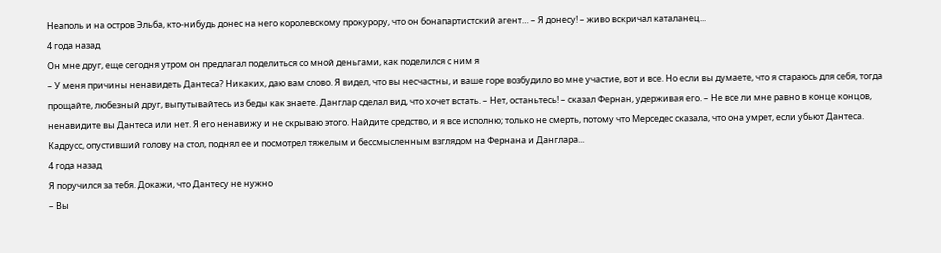Неаполь и на остров Эльба, кто-нибудь донес на него королевскому прокурору, что он бонапартистский агент… – Я донесу! – живо вскричал каталанец...
4 года назад
Он мне друг, еще сегодня утром он предлагал поделиться со мной деньгами, как поделился с ним я
– У меня причины ненавидеть Дантеса? Никаких, даю вам слово. Я видел, что вы несчастны, и ваше горе возбудило во мне участие, вот и все. Но если вы думаете, что я стараюсь для себя, тогда прощайте, любезный друг, выпутывайтесь из беды как знаете. Данглар сделал вид, что хочет встать. – Нет, останьтесь! – сказал Фернан, удерживая его. – Не все ли мне равно в конце концов, ненавидите вы Дантеса или нет. Я его ненавижу и не скрываю этого. Найдите средство, и я все исполню; только не смерть, потому что Мерседес сказала, что она умрет, если убьют Дантеса. Кадрусс, опустивший голову на стол, поднял ее и посмотрел тяжелым и бессмысленным взглядом на Фернана и Данглара...
4 года назад
Я поручился за тебя. Докажи, что Дантесу не нужно
– Вы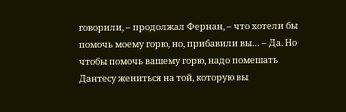говорили, – продолжал Фернан, – что хотели бы помочь моему горю, но, прибавили вы… – Да. Но чтобы помочь вашему горю, надо помешать Дантесу жениться на той, которую вы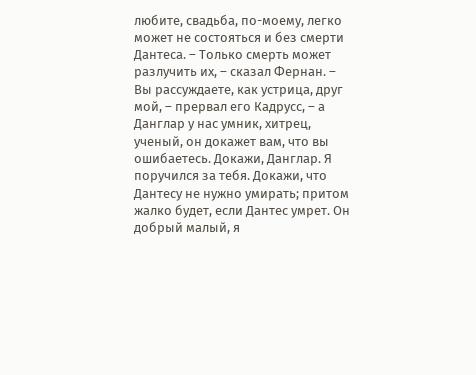любите, свадьба, по-моему, легко может не состояться и без смерти Дантеса. – Только смерть может разлучить их, – сказал Фернан. – Вы рассуждаете, как устрица, друг мой, – прервал его Кадрусс, – а Данглар у нас умник, хитрец, ученый, он докажет вам, что вы ошибаетесь. Докажи, Данглар. Я поручился за тебя. Докажи, что Дантесу не нужно умирать; притом жалко будет, если Дантес умрет. Он добрый малый, я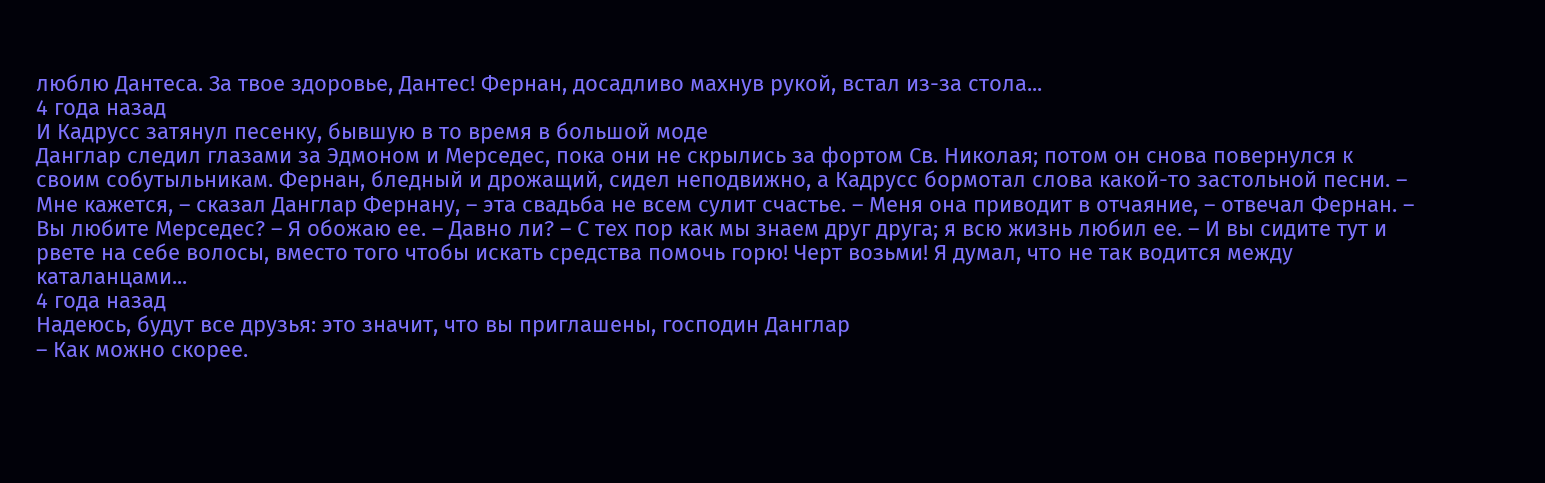люблю Дантеса. За твое здоровье, Дантес! Фернан, досадливо махнув рукой, встал из-за стола...
4 года назад
И Кадрусс затянул песенку, бывшую в то время в большой моде
Данглар следил глазами за Эдмоном и Мерседес, пока они не скрылись за фортом Св. Николая; потом он снова повернулся к своим собутыльникам. Фернан, бледный и дрожащий, сидел неподвижно, а Кадрусс бормотал слова какой-то застольной песни. – Мне кажется, – сказал Данглар Фернану, – эта свадьба не всем сулит счастье. – Меня она приводит в отчаяние, – отвечал Фернан. – Вы любите Мерседес? – Я обожаю ее. – Давно ли? – С тех пор как мы знаем друг друга; я всю жизнь любил ее. – И вы сидите тут и рвете на себе волосы, вместо того чтобы искать средства помочь горю! Черт возьми! Я думал, что не так водится между каталанцами...
4 года назад
Надеюсь, будут все друзья: это значит, что вы приглашены, господин Данглар
– Как можно скорее.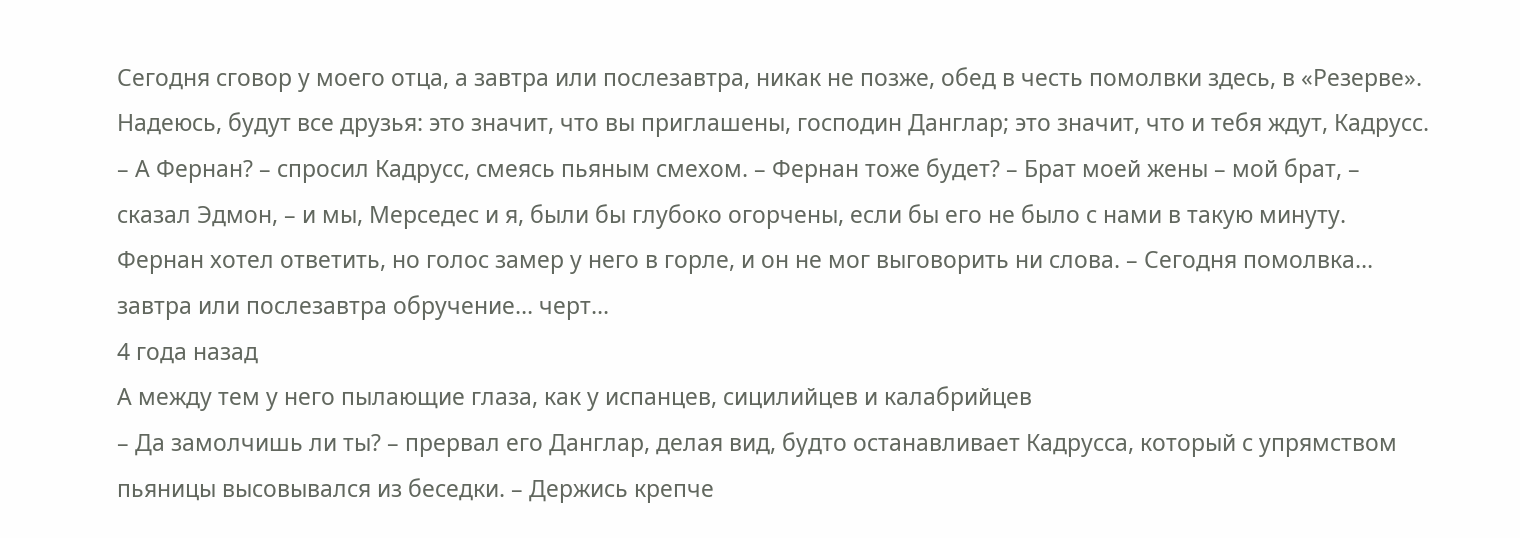Сегодня сговор у моего отца, а завтра или послезавтра, никак не позже, обед в честь помолвки здесь, в «Резерве». Надеюсь, будут все друзья: это значит, что вы приглашены, господин Данглар; это значит, что и тебя ждут, Кадрусс. – А Фернан? – спросил Кадрусс, смеясь пьяным смехом. – Фернан тоже будет? – Брат моей жены – мой брат, – сказал Эдмон, – и мы, Мерседес и я, были бы глубоко огорчены, если бы его не было с нами в такую минуту. Фернан хотел ответить, но голос замер у него в горле, и он не мог выговорить ни слова. – Сегодня помолвка… завтра или послезавтра обручение… черт...
4 года назад
А между тем у него пылающие глаза, как у испанцев, сицилийцев и калабрийцев
– Да замолчишь ли ты? – прервал его Данглар, делая вид, будто останавливает Кадрусса, который с упрямством пьяницы высовывался из беседки. – Держись крепче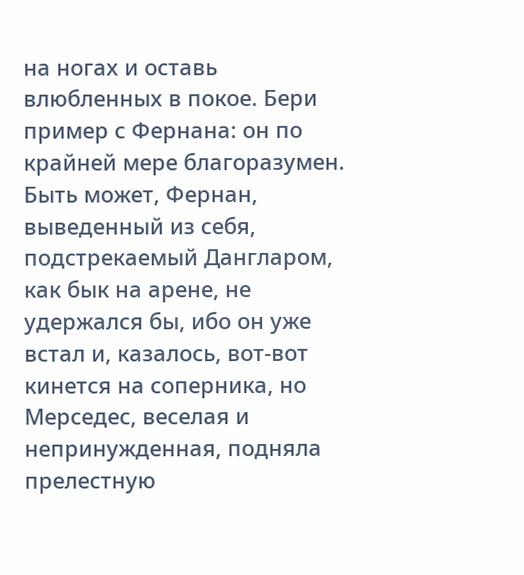на ногах и оставь влюбленных в покое. Бери пример с Фернана: он по крайней мере благоразумен. Быть может, Фернан, выведенный из себя, подстрекаемый Дангларом, как бык на арене, не удержался бы, ибо он уже встал и, казалось, вот-вот кинется на соперника, но Мерседес, веселая и непринужденная, подняла прелестную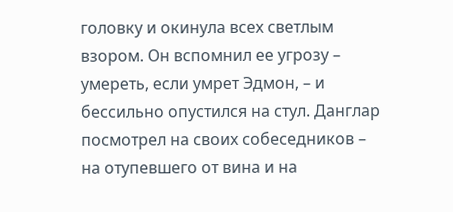головку и окинула всех светлым взором. Он вспомнил ее угрозу – умереть, если умрет Эдмон, – и бессильно опустился на стул. Данглар посмотрел на своих собеседников – на отупевшего от вина и на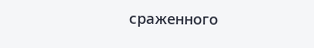сраженного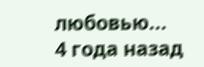любовью...
4 года назад